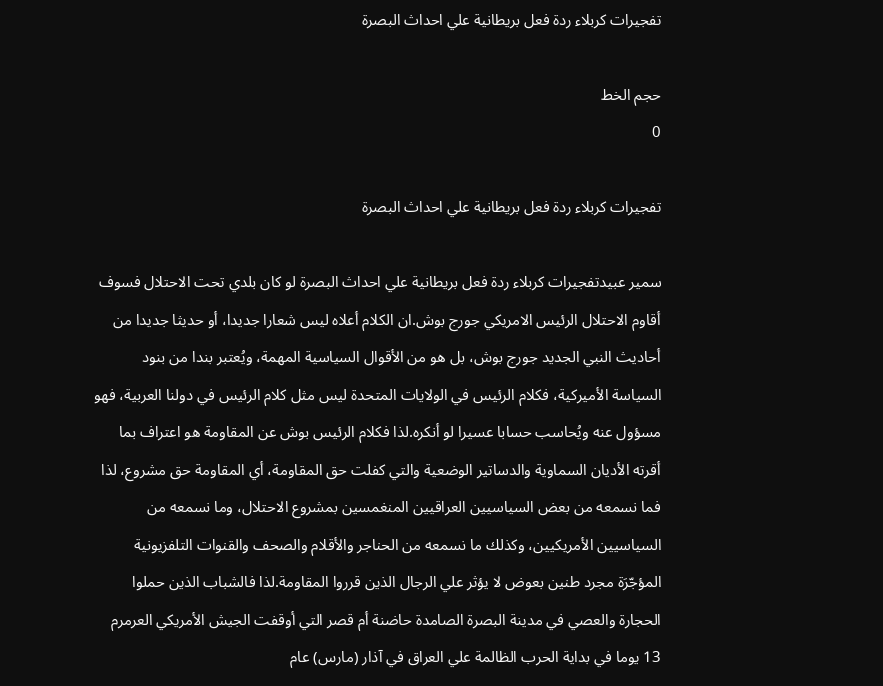تفجيرات كربلاء ردة فعل بريطانية علي احداث البصرة

حجم الخط
0

تفجيرات كربلاء ردة فعل بريطانية علي احداث البصرة

سمير عبيدتفجيرات كربلاء ردة فعل بريطانية علي احداث البصرة لو كان بلدي تحت الاحتلال فسوف أقاوم الاحتلال الرئيس الامريكي جورج بوش.ان الكلام أعلاه ليس شعارا جديدا، أو حديثا جديدا من أحاديث النبي الجديد جورج بوش، بل هو من الأقوال السياسية المهمة، ويُعتبر بندا من بنود السياسة الأميركية، فكلام الرئيس في الولايات المتحدة ليس مثل كلام الرئيس في دولنا العربية، فهو مسؤول عنه ويُحاسب حسابا عسيرا لو أنكره.لذا فكلام الرئيس بوش عن المقاومة هو اعتراف بما أقرته الأديان السماوية والدساتير الوضعية والتي كفلت حق المقاومة، أي المقاومة حق مشروع، لذا فما نسمعه من بعض السياسيين العراقيين المنغمسين بمشروع الاحتلال، وما نسمعه من السياسيين الأمريكيين، وكذلك ما نسمعه من الحناجر والأقلام والصحف والقنوات التلفزيونية المؤجّرَة مجرد طنين بعوض لا يؤثر علي الرجال الذين قرروا المقاومة.لذا فالشباب الذين حملوا الحجارة والعصي في مدينة البصرة الصامدة حاضنة أم قصر التي أوقفت الجيش الأمريكي العرمرم 13 يوما في بداية الحرب الظالمة علي العراق في آذار (مارس) عام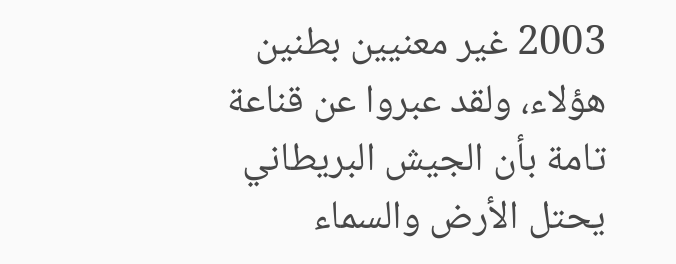2003 غير معنيين بطنين هؤلاء، ولقد عبروا عن قناعة تامة بأن الجيش البريطاني يحتل الأرض والسماء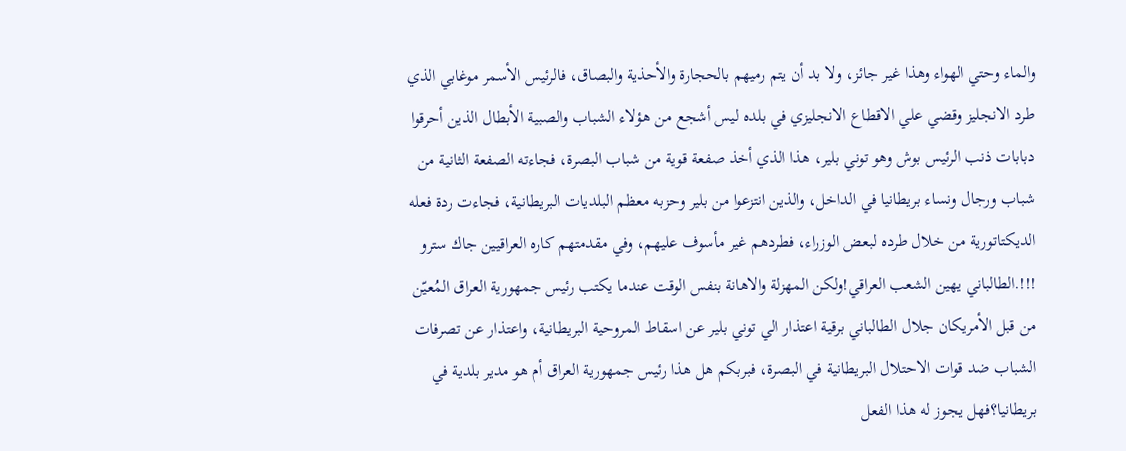والماء وحتي الهواء وهذا غير جائز، ولا بد أن يتم رميهم بالحجارة والأحذية والبصاق، فالرئيس الأسمر موغابي الذي طرد الانجليز وقضي علي الاقطاع الانجليزي في بلده ليس أشجع من هؤلاء الشباب والصبية الأبطال الذين أحرقوا دبابات ذنب الرئيس بوش وهو توني بلير، هذا الذي أخذ صفعة قوية من شباب البصرة، فجاءته الصفعة الثانية من شباب ورجال ونساء بريطانيا في الداخل، والذين انتزعوا من بلير وحزبه معظم البلديات البريطانية، فجاءت ردة فعله الديكتاتورية من خلال طرده لبعض الوزراء، فطردهم غير مأسوف عليهم، وفي مقدمتهم كاره العراقيين جاك سترو !!!.الطالباني يهين الشعب العراقي!ولكن المهزلة والاهانة بنفس الوقت عندما يكتب رئيس جمهورية العراق المُعيّن من قبل الأمريكان جلال الطالباني برقية اعتذار الي توني بلير عن اسقاط المروحية البريطانية، واعتذار عن تصرفات الشباب ضد قوات الاحتلال البريطانية في البصرة، فبربكم هل هذا رئيس جمهورية العراق أم هو مدير بلدية في بريطانيا؟فهل يجوز له هذا الفعل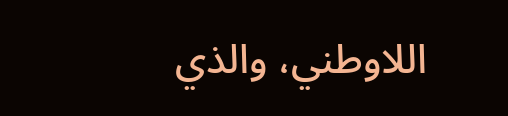اللاوطني، والذي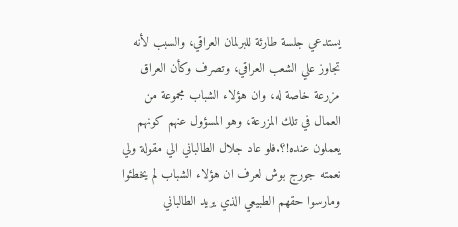يستدعي جلسة طارئة للبرلمان العراقي، والسبب لأنه تجاوز علي الشعب العراقي، وتصرف وكأن العراق مزرعة خاصة له، وان هؤلاء الشباب مجموعة من العمال في تلك المزرعة، وهو المسؤول عنهم كونهم يعملون عنده!؟.فلو عاد جلال الطالباني الي مقولة ولي نعمته جورج بوش لعرف ان هؤلاء الشباب لم يخطئوا ومارسوا حقهم الطبيعي الذي يريد الطالباني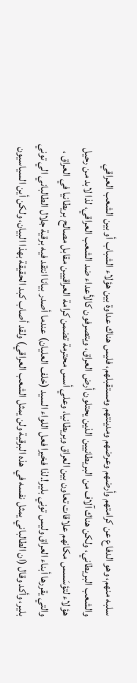سلبه منهم، وهو الدفاع عن كرامتهم وأرضهم وعرضهم ومدينتهم ومستقبلهم، فليس هناك عداوة بين هؤلاء الشباب أو بين الشعب العراقي والشعب البريطاني، ولكن هناك آلاف من البريطانيين الذين يحتلون أرض العراق، ويتصرفون كالأعداء ضد الشعب العراقي، لذا لابد من رحيل هؤلاء لتؤسَسس مكانهم علاقات تعاون بين العراق وبريطانيا، وعلي أسس محترمة تضمن كرامة العراقيين مقابل مصالح بريطانيا في العراق ، والتي يقررها أبناء العراق وليس توني بلير!.لذا فخيرا فعل اللواء السيد (خلف العليان) عندما أصدر بيانا انتقد فيه برقية جلال الطالباني الي توني بلير، وأكد وقال (ان الطالباني يمثل نفسه في هذه البرقية ولن يمثل الشعب العراقي) ولقد أصاب كبد الحقيقة بهذا البيان، ولكن أين السياسيون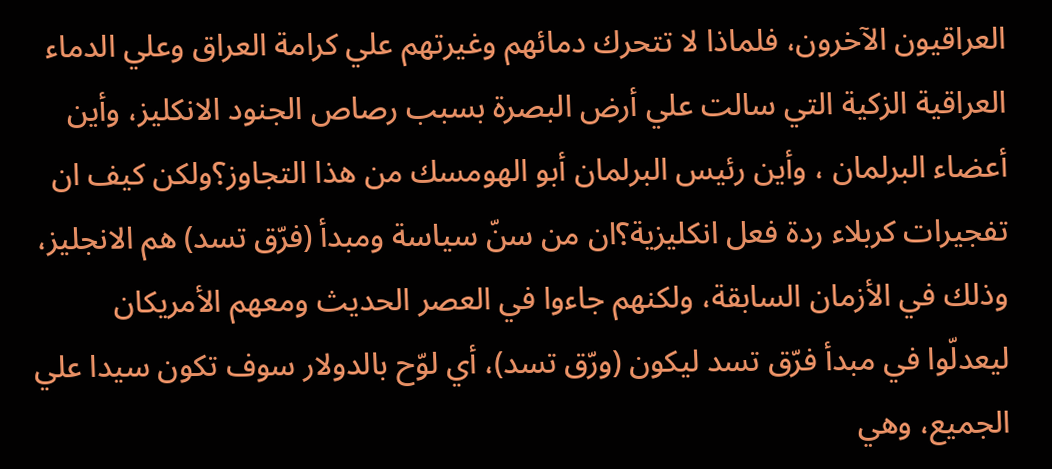العراقيون الآخرون، فلماذا لا تتحرك دمائهم وغيرتهم علي كرامة العراق وعلي الدماء العراقية الزكية التي سالت علي أرض البصرة بسبب رصاص الجنود الانكليز، وأين أعضاء البرلمان ، وأين رئيس البرلمان أبو الهومسك من هذا التجاوز؟ولكن كيف ان تفجيرات كربلاء ردة فعل انكليزية؟ان من سنّ سياسة ومبدأ (فرّق تسد) هم الانجليز، وذلك في الأزمان السابقة، ولكنهم جاءوا في العصر الحديث ومعهم الأمريكان ليعدلّوا في مبدأ فرّق تسد ليكون (ورّق تسد)، أي لوّح بالدولار سوف تكون سيدا علي الجميع، وهي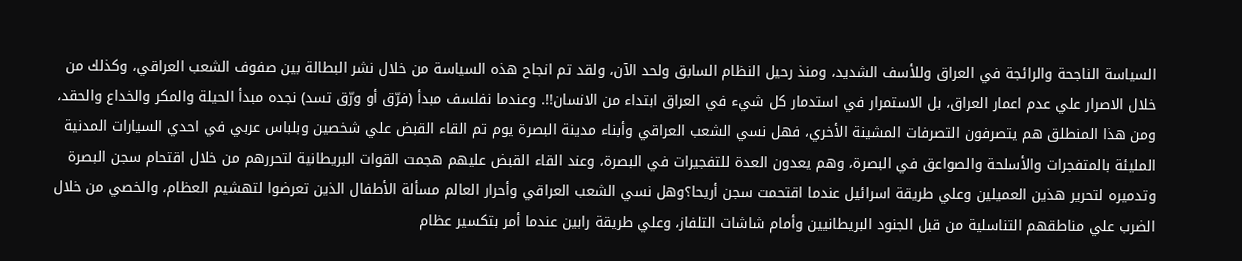السياسة الناجحة والرائجة في العراق وللأسف الشديد، ومنذ رحيل النظام السابق ولحد الآن، ولقد تم انجاح هذه السياسة من خلال نشر البطالة بين صفوف الشعب العراقي، وكذلك من خلال الاصرار علي عدم اعمار العراق، بل الاستمرار في استدمار كل شيء في العراق ابتداء من الانسان!!. وعندما نفلسف مبدأ (فرّق أو ورّق تسد) نجده مبدأ الحيلة والمكر والخداع والحقد، ومن هذا المنطلق هم يتصرفون التصرفات المشينة الأخري، فهل نسي الشعب العراقي وأبناء مدينة البصرة يوم تم القاء القبض علي شخصين وبلباس عربي في احدي السيارات المدنية المليئة بالمتفجرات والأسلحة والصواعق في البصرة، وهم يعدون العدة للتفجيرات في البصرة، وعند القاء القبض عليهم هجمت القوات البريطانية لتحررهم من خلال اقتحام سجن البصرة وتدميره لتحرير هذين العميلين وعلي طريقة اسرائيل عندما اقتحمت سجن أريحا؟وهل نسي الشعب العراقي وأحرار العالم مسألة الأطفال الذين تعرضوا لتهشيم العظام، والخصي من خلال الضرب علي مناطقهم التناسلية من قبل الجنود البريطانيين وأمام شاشات التلفاز، وعلي طريقة رابين عندما أمر بتكسير عظام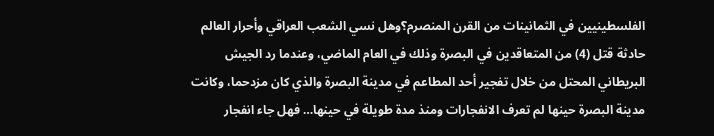الفلسطينيين في الثمانينات من القرن المنصرم؟وهل نسي الشعب العراقي وأحرار العالم حادثة قتل (4) من المتعاقدين في البصرة وذلك في العام الماضي، وعندما رد الجيش البريطاني المحتل من خلال تفجير أحد المطاعم في مدينة البصرة والذي كان مزدحما، وكانت مدينة البصرة حينها لم تعرف الانفجارات ومنذ مدة طويلة في حينها… فهل جاء انفجار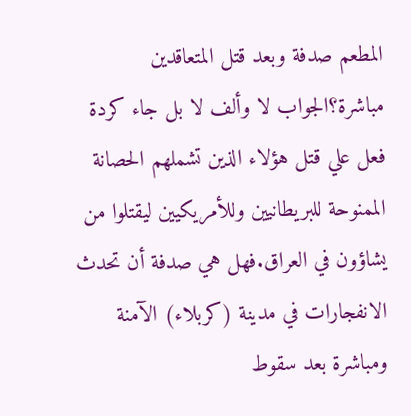المطعم صدفة وبعد قتل المتعاقدين مباشرة؟الجواب لا وألف لا بل جاء كردة فعل علي قتل هؤلاء الذين تشملهم الحصانة الممنوحة للبريطانيين وللأمريكيين ليقتلوا من يشاؤون في العراق.فهل هي صدفة أن تحدث الانفجارات في مدينة (كربلاء) الآمنة ومباشرة بعد سقوط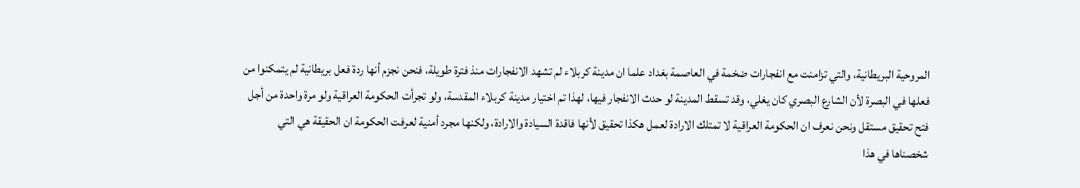المروحية البريطانية، والتي تزامنت مع انفجارات ضخمة في العاصمة بغداد علما ان مدينة كربلاء لم تشهد الانفجارات منذ فترة طويلة، فنحن نجزم أنها ردة فعل بريطانية لم يتمكنوا من فعلها في البصرة لأن الشارع البصري كان يغلي، وقد تسقط المدينة لو حدث الانفجار فيها، لهذا تم اختيار مدينة كربلاء المقدسة، ولو تجرأت الحكومة العراقية ولو مرة واحدة من أجل فتح تحقيق مستقل ونحن نعرف ان الحكومة العراقية لا تمتلك الارادة لعمل هكذا تحقيق لأنها فاقدة السيادة والارادة، ولكنها مجرد أمنية لعرفت الحكومة ان الحقيقة هي التي شخصناها في هذا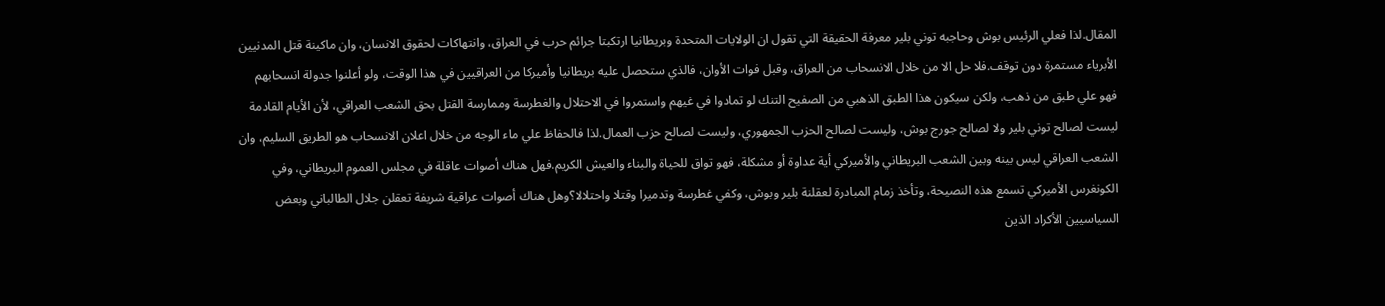المقال.لذا فعلي الرئيس بوش وحاجبه توني بلير معرفة الحقيقة التي تقول ان الولايات المتحدة وبريطانيا ارتكبتا جرائم حرب في العراق، وانتهاكات لحقوق الانسان، وان ماكينة قتل المدنيين الأبرياء مستمرة دون توقف.فلا حل الا من خلال الانسحاب من العراق، وقبل فوات الأوان، فالذي ستحصل عليه بريطانيا وأميركا من العراقيين في هذا الوقت، ولو أعلنوا جدولة انسحابهم فهو علي طبق من ذهب، ولكن سيكون هذا الطبق الذهبي من الصفيح التنك لو تمادوا في غيهم واستمروا في الاحتلال والغطرسة وممارسة القتل بحق الشعب العراقي، لأن الأيام القادمة ليست لصالح توني بلير ولا لصالح جورج بوش، وليست لصالح الحزب الجمهوري، وليست لصالح حزب العمال.لذا فالحفاظ علي ماء الوجه من خلال اعلان الانسحاب هو الطريق السليم، وان الشعب العراقي ليس بينه وبين الشعب البريطاني والأميركي أية عداوة أو مشكلة، فهو تواق للحياة والبناء والعيش الكريم.فهل هناك أصوات عاقلة في مجلس العموم البريطاني، وفي الكونغرس الأميركي تسمع هذه النصيحة، وتأخذ زمام المبادرة لعقلنة بلير وبوش، وكفي غطرسة وتدميرا وقتلا واحتلالا؟وهل هناك أصوات عراقية شريفة تعقلن جلال الطالباني وبعض السياسيين الأكراد الذين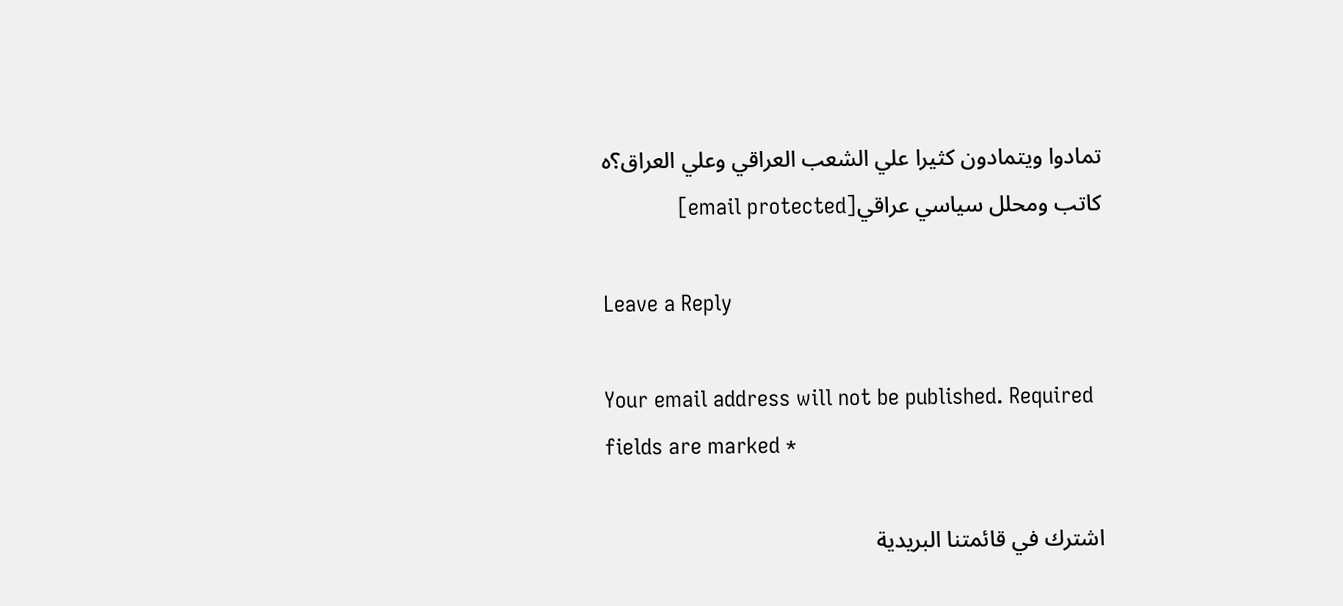تمادوا ويتمادون كثيرا علي الشعب العراقي وعلي العراق؟ہ كاتب ومحلل سياسي عراقي[email protected]

Leave a Reply

Your email address will not be published. Required fields are marked *

اشترك في قائمتنا البريدية